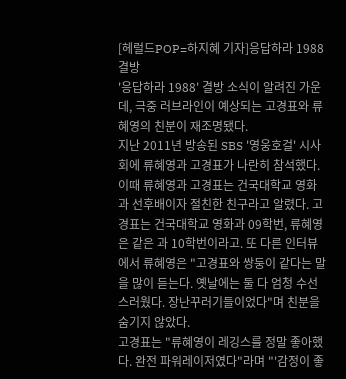[헤럴드POP=하지혜 기자]응답하라 1988 결방
'응답하라 1988' 결방 소식이 알려진 가운데, 극중 러브라인이 예상되는 고경표와 류혜영의 친분이 재조명됐다.
지난 2011년 방송된 SBS '영웅호걸' 시사회에 류혜영과 고경표가 나란히 참석했다. 이때 류혜영과 고경표는 건국대학교 영화과 선후배이자 절친한 친구라고 알렸다. 고경표는 건국대학교 영화과 09학번, 류혜영은 같은 과 10학번이라고. 또 다른 인터뷰에서 류혜영은 "고경표와 쌍둥이 같다는 말을 많이 듣는다. 옛날에는 둘 다 엄청 수선스러웠다. 장난꾸러기들이었다"며 친분을 숨기지 않았다.
고경표는 "류혜영이 레깅스를 정말 좋아했다. 완전 파워레이저였다"라며 "'감정이 좋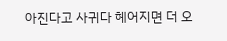아진다고 사귀다 헤어지면 더 오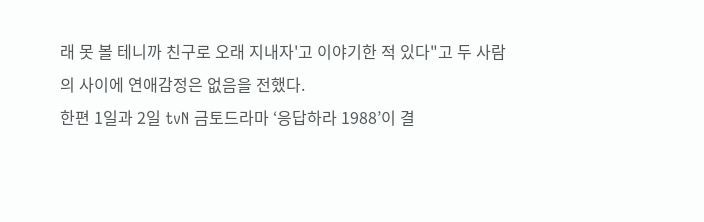래 못 볼 테니까 친구로 오래 지내자'고 이야기한 적 있다"고 두 사람의 사이에 연애감정은 없음을 전했다.
한편 1일과 2일 tvN 금토드라마 ‘응답하라 1988’이 결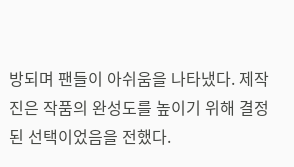방되며 팬들이 아쉬움을 나타냈다. 제작진은 작품의 완성도를 높이기 위해 결정된 선택이었음을 전했다.